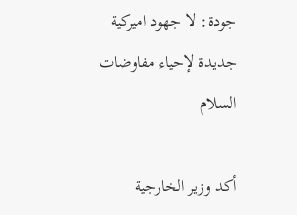جودة: لا جهود اميركية جديدة لإحياء مفاوضات السلام

أكد وزير الخارجية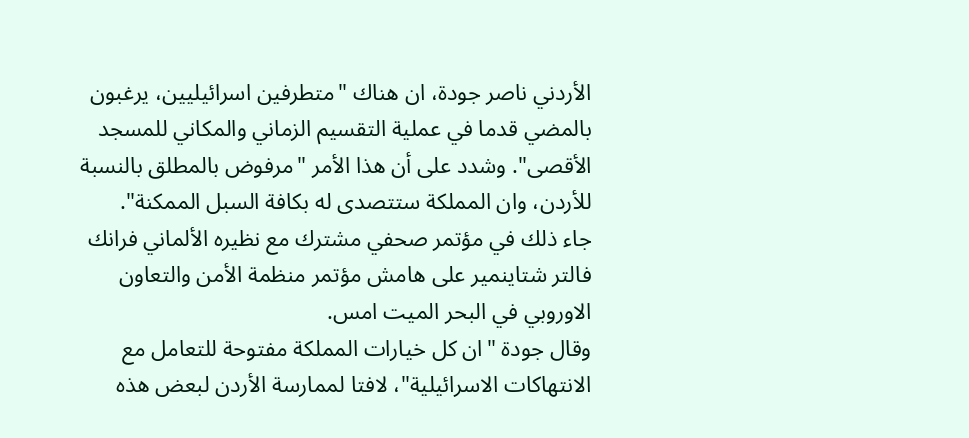الأردني ناصر جودة، ان هناك "متطرفين اسرائيليين، يرغبون بالمضي قدما في عملية التقسيم الزماني والمكاني للمسجد الأقصى". وشدد على أن هذا الأمر "مرفوض بالمطلق بالنسبة للأردن، وان المملكة ستتصدى له بكافة السبل الممكنة".
جاء ذلك في مؤتمر صحفي مشترك مع نظيره الألماني فرانك فالتر شتاينمير على هامش مؤتمر منظمة الأمن والتعاون الاوروبي في البحر الميت امس.
وقال جودة "ان كل خيارات المملكة مفتوحة للتعامل مع الانتهاكات الاسرائيلية"، لافتا لممارسة الأردن لبعض هذه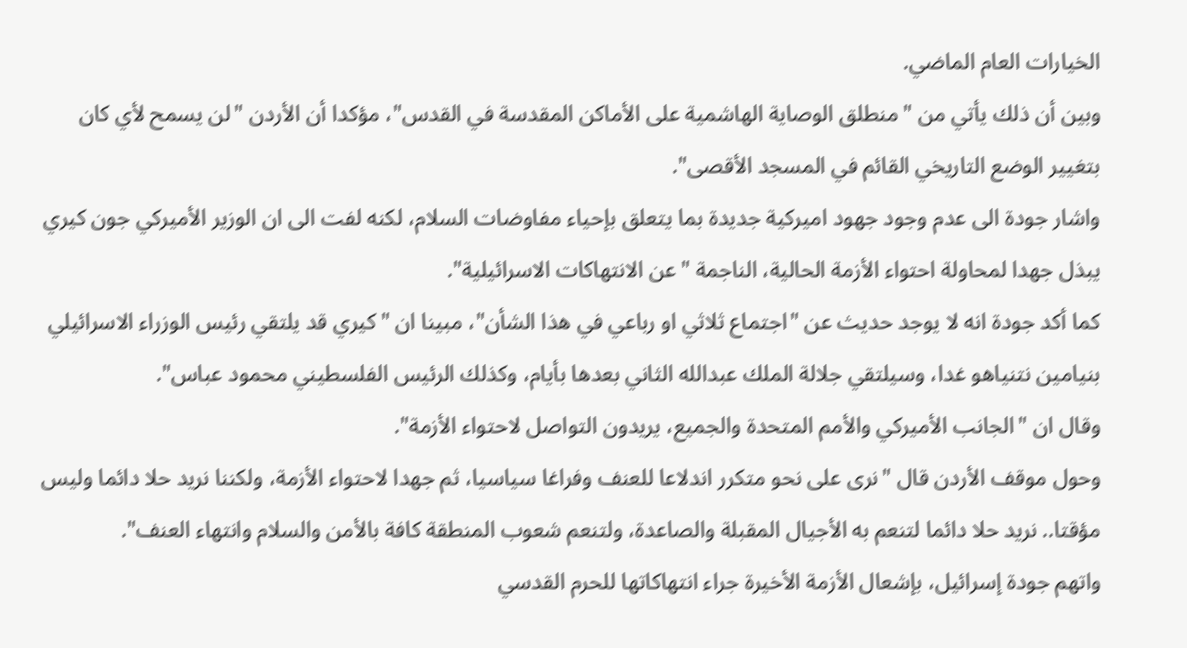الخيارات العام الماضي.
وبين أن ذلك يأتي من "منطلق الوصاية الهاشمية على الأماكن المقدسة في القدس"، مؤكدا أن الأردن "لن يسمح لأي كان بتغيير الوضع التاريخي القائم في المسجد الأقصى".
واشار جودة الى عدم وجود جهود اميركية جديدة بما يتعلق بإحياء مفاوضات السلام، لكنه لفت الى ان الوزير الأميركي جون كيري يبذل جهدا لمحاولة احتواء الأزمة الحالية، الناجمة "عن الانتهاكات الاسرائيلية".
كما أكد جودة انه لا يوجد حديث عن "اجتماع ثلاثي او رباعي في هذا الشأن"، مبينا ان "كيري قد يلتقي رئيس الوزراء الاسرائيلي بنيامين نتنياهو غدا، وسيلتقي جلالة الملك عبدالله الثاني بعدها بأيام، وكذلك الرئيس الفلسطيني محمود عباس".
وقال ان "الجانب الأميركي والأمم المتحدة والجميع، يريدون التواصل لاحتواء الأزمة".
وحول موقف الأردن قال "نرى على نحو متكرر اندلاعا للعنف وفراغا سياسيا، ثم جهدا لاحتواء الأزمة، ولكننا نريد حلا دائما وليس مؤقتا.. نريد حلا دائما لتنعم به الأجيال المقبلة والصاعدة، ولتنعم شعوب المنطقة كافة بالأمن والسلام وانتهاء العنف".
واتهم جودة إسرائيل، بإشعال الأزمة الأخيرة جراء انتهاكاتها للحرم القدسي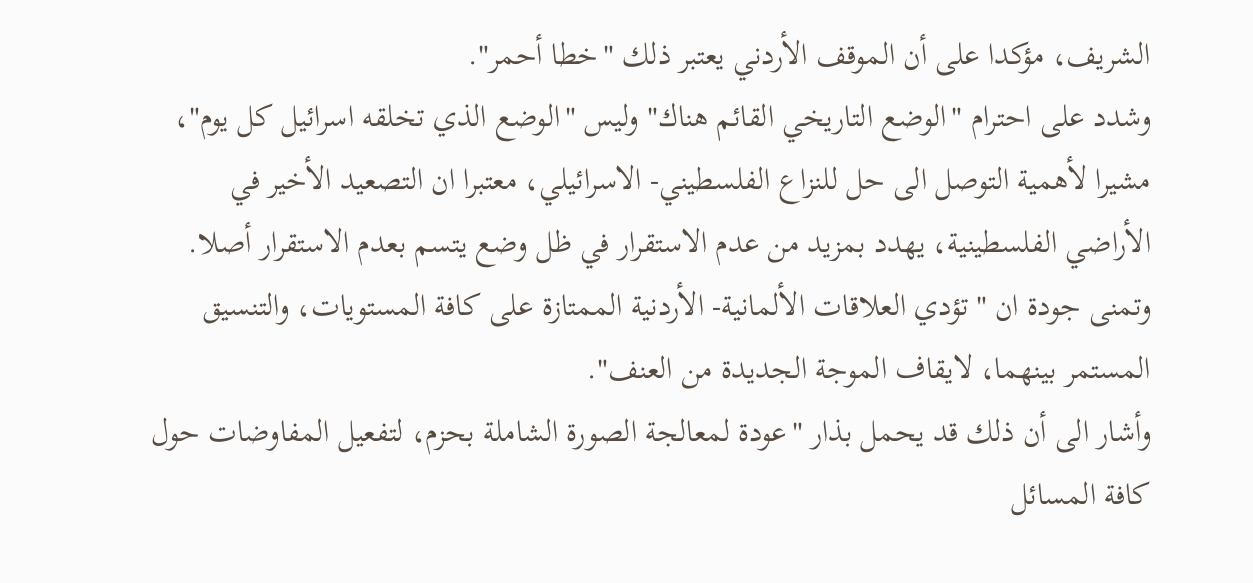الشريف، مؤكدا على أن الموقف الأردني يعتبر ذلك "خطا أحمر".
وشدد على احترام "الوضع التاريخي القائم هناك" وليس "الوضع الذي تخلقه اسرائيل كل يوم"، مشيرا لأهمية التوصل الى حل للنزاع الفلسطيني- الاسرائيلي، معتبرا ان التصعيد الأخير في الأراضي الفلسطينية، يهدد بمزيد من عدم الاستقرار في ظل وضع يتسم بعدم الاستقرار أصلا.
وتمنى جودة ان "تؤدي العلاقات الألمانية- الأردنية الممتازة على كافة المستويات، والتنسيق المستمر بينهما، لايقاف الموجة الجديدة من العنف".
وأشار الى أن ذلك قد يحمل بذار "عودة لمعالجة الصورة الشاملة بحزم، لتفعيل المفاوضات حول كافة المسائل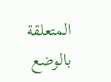المتعلقة بالوضع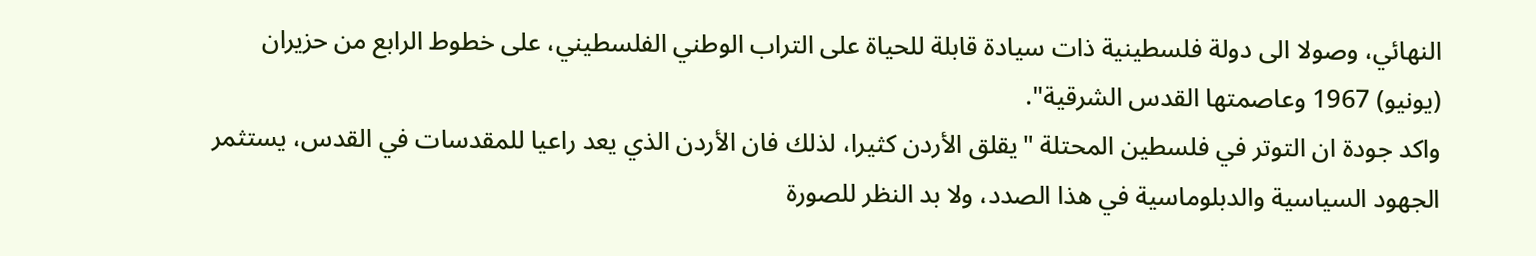النهائي، وصولا الى دولة فلسطينية ذات سيادة قابلة للحياة على التراب الوطني الفلسطيني، على خطوط الرابع من حزيران (يونيو) 1967 وعاصمتها القدس الشرقية".
واكد جودة ان التوتر في فلسطين المحتلة "يقلق الأردن كثيرا، لذلك فان الأردن الذي يعد راعيا للمقدسات في القدس، يستثمر الجهود السياسية والدبلوماسية في هذا الصدد، ولا بد النظر للصورة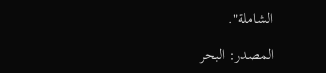الشاملة".

المصدر: البحر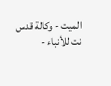الميت - وكالة قدس نت للأنباء -